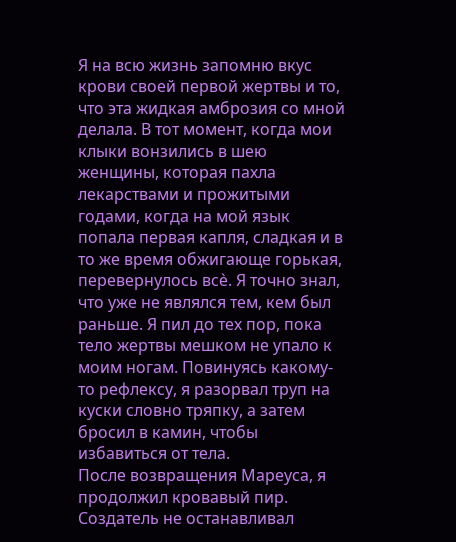Я на всю жизнь запомню вкус крови своей первой жертвы и то, что эта жидкая амброзия со мной
делала. В тот момент, когда мои клыки вонзились в шею женщины, которая пахла лекарствами и прожитыми годами, когда на мой язык попала первая капля, сладкая и в то же время обжигающе горькая, перевернулось всѐ. Я точно знал, что уже не являлся тем, кем был раньше. Я пил до тех пор, пока тело жертвы мешком не упало к моим ногам. Повинуясь какому-то рефлексу, я разорвал труп на куски словно тряпку, а затем бросил в камин, чтобы избавиться от тела.
После возвращения Мареуса, я продолжил кровавый пир. Создатель не останавливал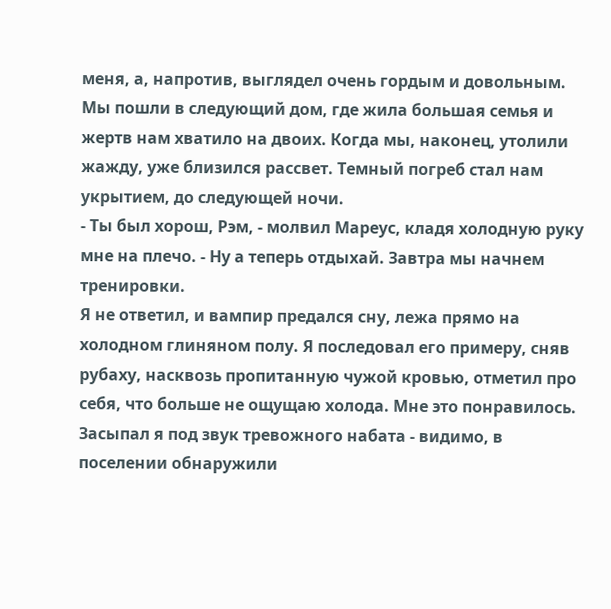меня, а, напротив, выглядел очень гордым и довольным. Мы пошли в следующий дом, где жила большая семья и жертв нам хватило на двоих. Когда мы, наконец, утолили жажду, уже близился рассвет. Темный погреб стал нам укрытием, до следующей ночи.
- Ты был хорош, Рэм, - молвил Мареус, кладя холодную руку мне на плечо. - Ну а теперь отдыхай. Завтра мы начнем тренировки.
Я не ответил, и вампир предался сну, лежа прямо на холодном глиняном полу. Я последовал его примеру, сняв рубаху, насквозь пропитанную чужой кровью, отметил про себя, что больше не ощущаю холода. Мне это понравилось. Засыпал я под звук тревожного набата - видимо, в поселении обнаружили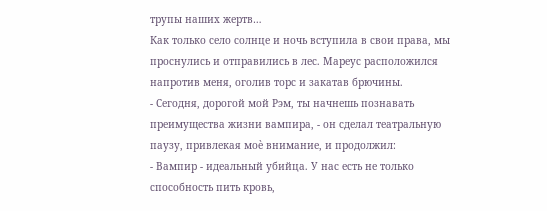трупы наших жертв…
Как только село солнце и ночь вступила в свои права, мы проснулись и отправились в лес. Мареус расположился напротив меня, оголив торс и закатав брючины.
- Сегодня, дорогой мой Рэм, ты начнешь познавать преимущества жизни вампира, - он сделал театральную паузу, привлекая моѐ внимание, и продолжил:
- Вампир - идеальный убийца. У нас есть не только способность пить кровь,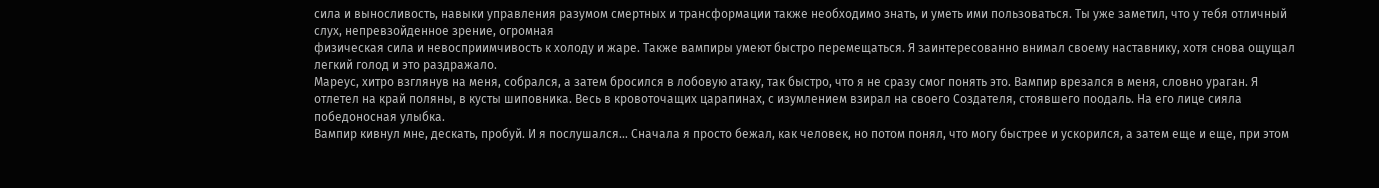сила и выносливость, навыки управления разумом смертных и трансформации также необходимо знать, и уметь ими пользоваться. Ты уже заметил, что у тебя отличный слух, непревзойденное зрение, огромная
физическая сила и невосприимчивость к холоду и жаре. Также вампиры умеют быстро перемещаться. Я заинтересованно внимал своему наставнику, хотя снова ощущал легкий голод и это раздражало.
Мареус, хитро взглянув на меня, собрался, а затем бросился в лобовую атаку, так быстро, что я не сразу смог понять это. Вампир врезался в меня, словно ураган. Я отлетел на край поляны, в кусты шиповника. Весь в кровоточащих царапинах, с изумлением взирал на своего Создателя, стоявшего поодаль. На его лице сияла победоносная улыбка.
Вампир кивнул мне, дескать, пробуй. И я послушался… Сначала я просто бежал, как человек, но потом понял, что могу быстрее и ускорился, а затем еще и еще, при этом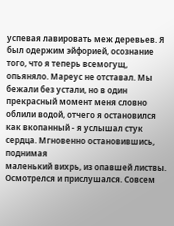успевая лавировать меж деревьев. Я был одержим эйфорией, осознание того, что я теперь всемогущ, опьяняло. Мареус не отставал. Мы бежали без устали, но в один прекрасный момент меня словно облили водой, отчего я остановился как вкопанный - я услышал стук сердца. Мгновенно остановившись, поднимая
маленький вихрь, из опавшей листвы. Осмотрелся и прислушался. Совсем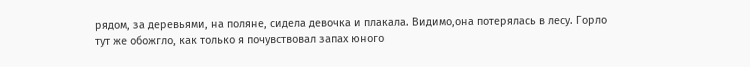рядом, за деревьями, на поляне, сидела девочка и плакала. Видимо,она потерялась в лесу. Горло тут же обожгло, как только я почувствовал запах юного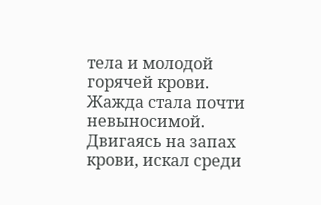тела и молодой горячей крови. Жажда стала почти невыносимой. Двигаясь на запах крови, искал среди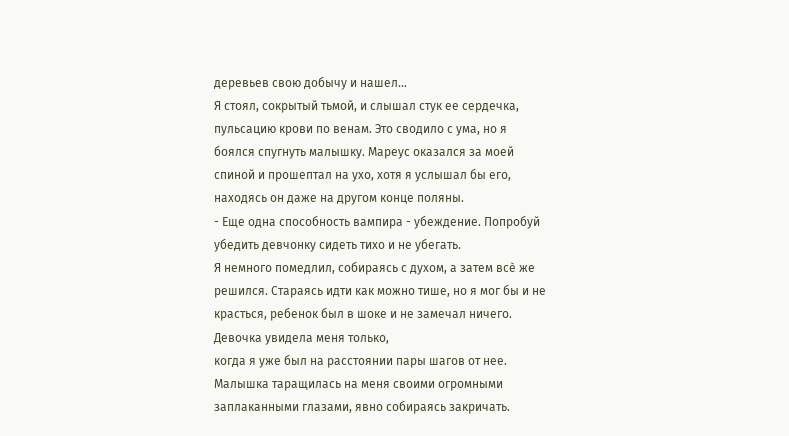деревьев свою добычу и нашел…
Я стоял, сокрытый тьмой, и слышал стук ее сердечка, пульсацию крови по венам. Это сводило с ума, но я боялся спугнуть малышку. Мареус оказался за моей спиной и прошептал на ухо, хотя я услышал бы его, находясь он даже на другом конце поляны.
- Еще одна способность вампира - убеждение. Попробуй убедить девчонку сидеть тихо и не убегать.
Я немного помедлил, собираясь с духом, а затем всѐ же решился. Стараясь идти как можно тише, но я мог бы и не красться, ребенок был в шоке и не замечал ничего. Девочка увидела меня только,
когда я уже был на расстоянии пары шагов от нее. Малышка таращилась на меня своими огромными заплаканными глазами, явно собираясь закричать.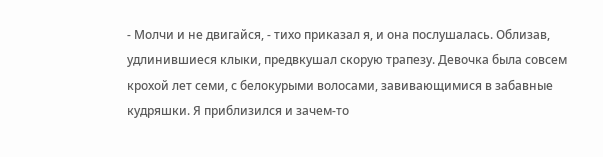- Молчи и не двигайся, - тихо приказал я, и она послушалась. Облизав, удлинившиеся клыки, предвкушал скорую трапезу. Девочка была совсем крохой лет семи, с белокурыми волосами, завивающимися в забавные кудряшки. Я приблизился и зачем-то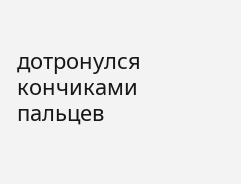дотронулся кончиками пальцев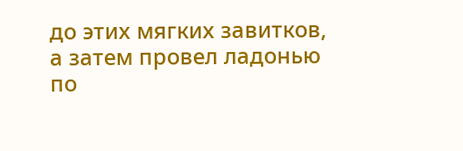до этих мягких завитков, а затем провел ладонью по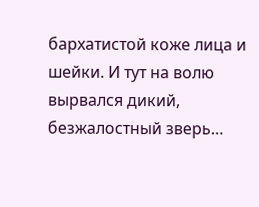бархатистой коже лица и шейки. И тут на волю вырвался дикий, безжалостный зверь…